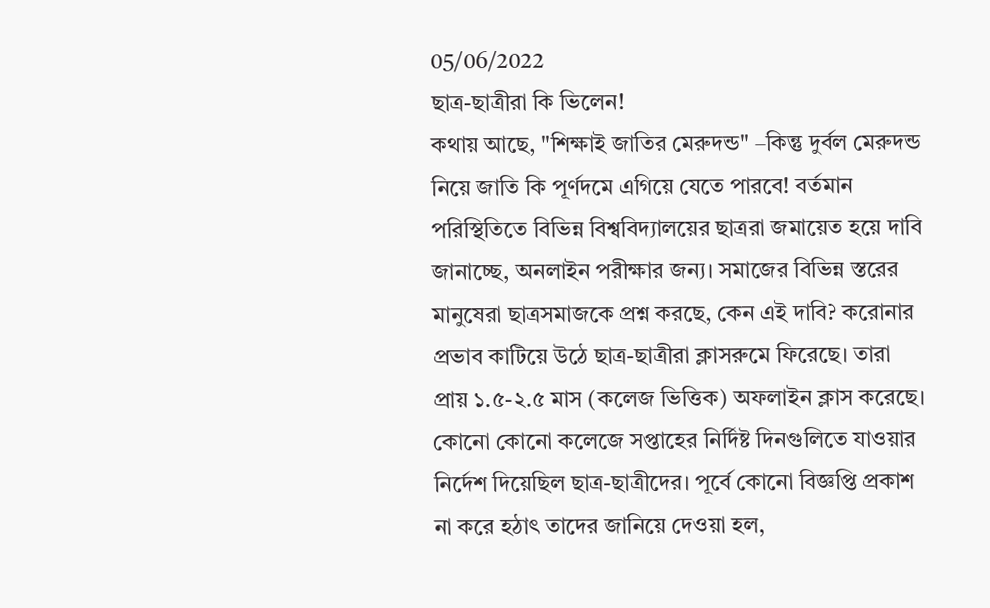05/06/2022
ছাত্র-ছাত্রীরা কি ভিলেন!
কথায় আছে, "শিক্ষাই জাতির মেরুদন্ড" –কিন্তু দুর্বল মেরুদন্ড নিয়ে জাতি কি পূর্ণদমে এগিয়ে যেতে পারবে! বর্তমান পরিস্থিতিতে বিভিন্ন বিশ্ববিদ্যালয়ের ছাত্ররা জমায়েত হয়ে দাবি জানাচ্ছে, অনলাইন পরীক্ষার জন্য। সমাজের বিভিন্ন স্তরের মানুষেরা ছাত্রসমাজকে প্রশ্ন করছে, কেন এই দাবি? করোনার প্রভাব কাটিয়ে উঠে ছাত্র-ছাত্রীরা ক্লাসরুমে ফিরেছে। তারা প্রায় ১.৫-২.৫ মাস (কলেজ ভিত্তিক) অফলাইন ক্লাস করেছে। কোনো কোনো কলেজে সপ্তাহের নির্দিষ্ট দিনগুলিতে যাওয়ার নির্দেশ দিয়েছিল ছাত্র-ছাত্রীদের। পূর্বে কোনো বিজ্ঞপ্তি প্রকাশ না করে হঠাৎ তাদের জানিয়ে দেওয়া হল,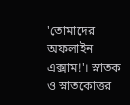'তোমাদের অফলাইন এক্সাম!'। স্নাতক ও স্নাতকোত্তর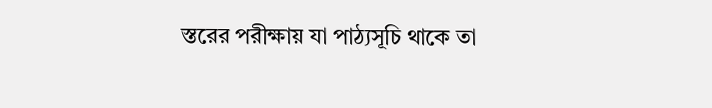স্তরের পরীক্ষায় যা পাঠ্যসূচি থাকে তা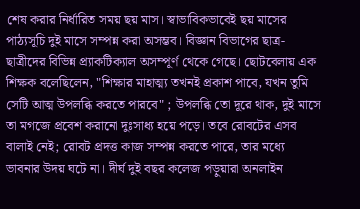শেষ করার নির্ধারিত সময় ছয় মাস। স্বাভাবিকভাবেই ছয় মাসের পাঠ্যসূচি দুই মাসে সম্পন্ন করা অসম্ভব। বিজ্ঞান বিভাগের ছাত্র-ছাত্রীদের বিভিন্ন প্র্যাকটিক্যাল অসম্পূর্ণ থেকে গেছে। ছোটবেলায় এক শিক্ষক বলেছিলেন, "শিক্ষার মাহাত্ম্য তখনই প্রকাশ পাবে, যখন তুমি সেটি আত্ম উপলব্ধি করতে পারবে" ; উপলব্ধি তো দূরে থাক, দুই মাসে তা মগজে প্রবেশ করানো দুঃসাধ্য হয়ে পড়ে। তবে রোবটের এসব বালাই নেই; রোবট প্রদত্ত কাজ সম্পন্ন করতে পারে, তার মধ্যে ভাবনার উদয় ঘটে না। দীর্ঘ দুই বছর কলেজ পড়ুয়ারা অনলাইন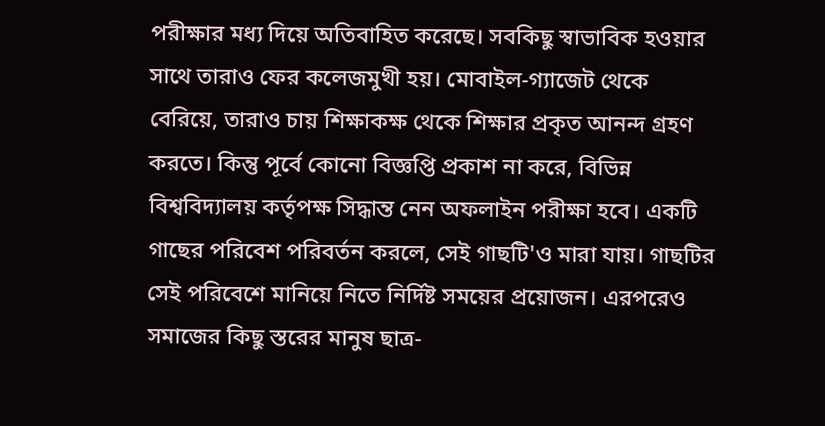পরীক্ষার মধ্য দিয়ে অতিবাহিত করেছে। সবকিছু স্বাভাবিক হওয়ার সাথে তারাও ফের কলেজমুখী হয়। মোবাইল-গ্যাজেট থেকে বেরিয়ে, তারাও চায় শিক্ষাকক্ষ থেকে শিক্ষার প্রকৃত আনন্দ গ্রহণ করতে। কিন্তু পূর্বে কোনো বিজ্ঞপ্তি প্রকাশ না করে, বিভিন্ন বিশ্ববিদ্যালয় কর্তৃপক্ষ সিদ্ধান্ত নেন অফলাইন পরীক্ষা হবে। একটি গাছের পরিবেশ পরিবর্তন করলে, সেই গাছটি'ও মারা যায়। গাছটির সেই পরিবেশে মানিয়ে নিতে নির্দিষ্ট সময়ের প্রয়োজন। এরপরেও সমাজের কিছু স্তরের মানুষ ছাত্র-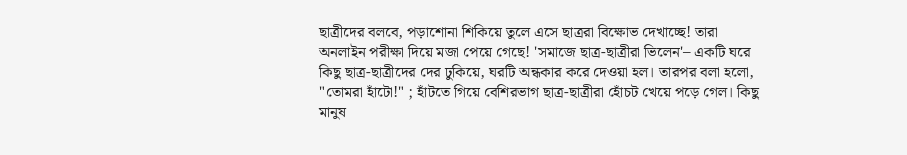ছাত্রীদের বলবে, পড়াশোনা শিকিয়ে তুলে এসে ছাত্ররা বিক্ষোভ দেখাচ্ছে! তারা অনলাইন পরীক্ষা দিয়ে মজা পেয়ে গেছে! 'সমাজে ছাত্র-ছাত্রীরা ভিলেন'– একটি ঘরে কিছু ছাত্র-ছাত্রীদের দের ঢুকিয়ে, ঘরটি অন্ধকার করে দেওয়া হল। তারপর বলা হলো, "তোমরা হাঁটো!" ; হাঁটতে গিয়ে বেশিরভাগ ছাত্র-ছাত্রীরা হোঁচট খেয়ে পড়ে গেল। কিছু মানুষ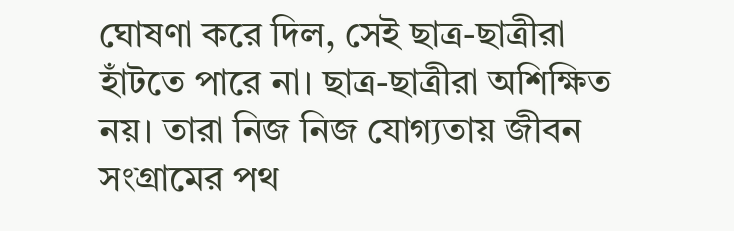ঘোষণা করে দিল, সেই ছাত্র-ছাত্রীরা হাঁটতে পারে না। ছাত্র-ছাত্রীরা অশিক্ষিত নয়। তারা নিজ নিজ যোগ্যতায় জীবন সংগ্রামের পথ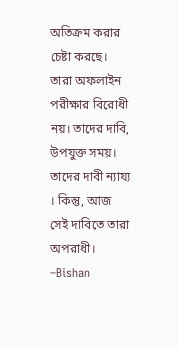অতিক্রম করার চেষ্টা করছে। তারা অফলাইন পরীক্ষার বিরোধী নয়। তাদের দাবি, উপযুক্ত সময়। তাদের দাবী ন্যায্য । কিন্তু, আজ সেই দাবিতে তারা অপরাধী।
–Bishan